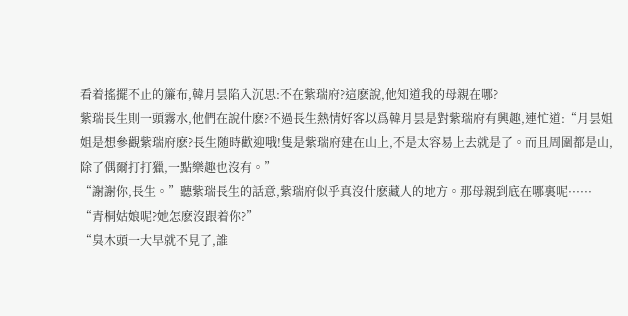看着搖擺不止的簾布,韓月昙陷入沉思:不在紫瑞府?這麽說,他知道我的母親在哪?
紫瑞長生則一頭霧水,他們在說什麽?不過長生熱情好客以爲韓月昙是對紫瑞府有興趣,連忙道:“月昙姐姐是想參觀紫瑞府麽?長生随時歡迎哦!隻是紫瑞府建在山上,不是太容易上去就是了。而且周圍都是山,除了偶爾打打獵,一點樂趣也沒有。”
“謝謝你,長生。”聽紫瑞長生的話意,紫瑞府似乎真沒什麽藏人的地方。那母親到底在哪裏呢······
“青桐姑娘呢?她怎麽沒跟着你?”
“臭木頭一大早就不見了,誰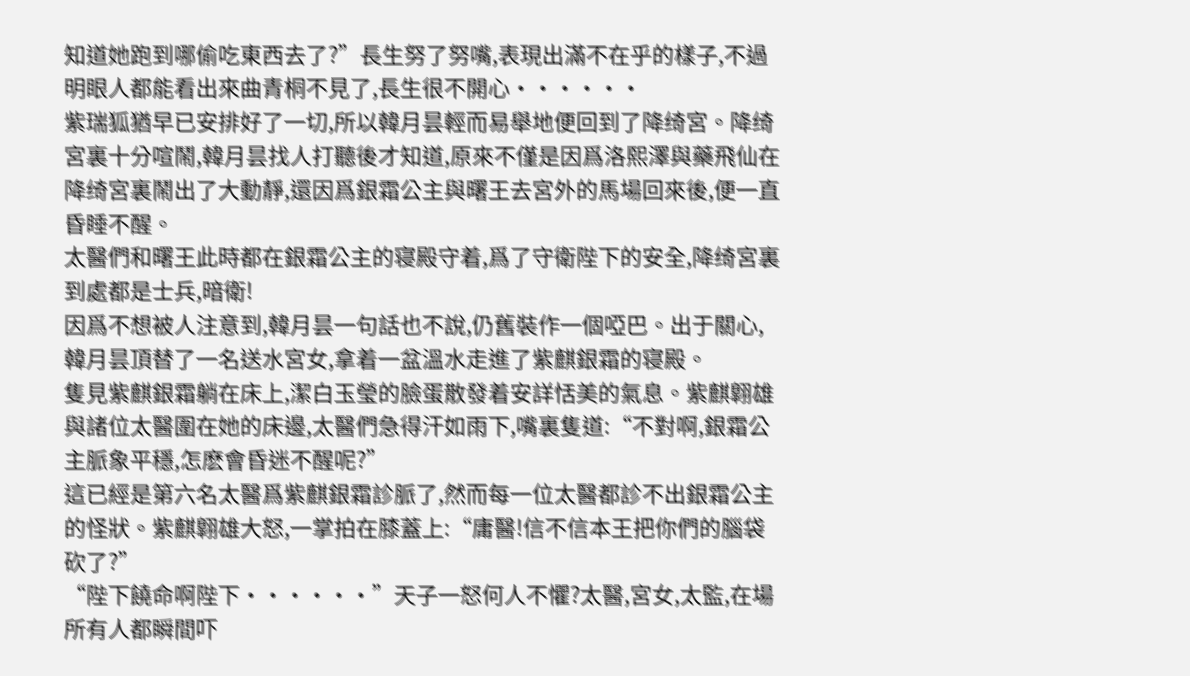知道她跑到哪偷吃東西去了?”長生努了努嘴,表現出滿不在乎的樣子,不過明眼人都能看出來曲青桐不見了,長生很不開心······
紫瑞狐猶早已安排好了一切,所以韓月昙輕而易舉地便回到了降绮宮。降绮宮裏十分喧鬧,韓月昙找人打聽後才知道,原來不僅是因爲洛熙澤與藥飛仙在降绮宮裏鬧出了大動靜,還因爲銀霜公主與曙王去宮外的馬場回來後,便一直昏睡不醒。
太醫們和曙王此時都在銀霜公主的寝殿守着,爲了守衛陛下的安全,降绮宮裏到處都是士兵,暗衛!
因爲不想被人注意到,韓月昙一句話也不說,仍舊裝作一個啞巴。出于關心,韓月昙頂替了一名送水宮女,拿着一盆溫水走進了紫麒銀霜的寝殿。
隻見紫麒銀霜躺在床上,潔白玉瑩的臉蛋散發着安詳恬美的氣息。紫麒翺雄與諸位太醫圍在她的床邊,太醫們急得汗如雨下,嘴裏隻道:“不對啊,銀霜公主脈象平穩,怎麽會昏迷不醒呢?”
這已經是第六名太醫爲紫麒銀霜診脈了,然而每一位太醫都診不出銀霜公主的怪狀。紫麒翺雄大怒,一掌拍在膝蓋上:“庸醫!信不信本王把你們的腦袋砍了?”
“陛下饒命啊陛下······”天子一怒何人不懼?太醫,宮女,太監,在場所有人都瞬間吓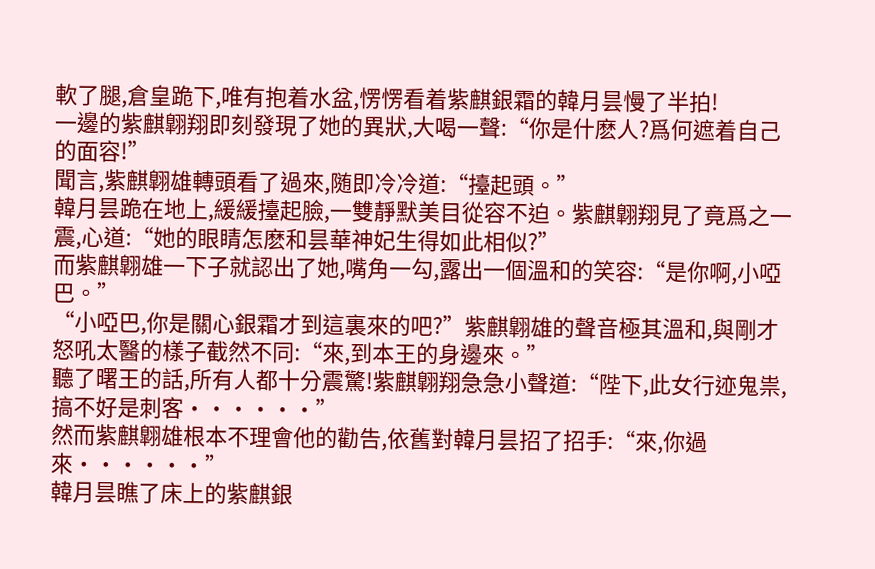軟了腿,倉皇跪下,唯有抱着水盆,愣愣看着紫麒銀霜的韓月昙慢了半拍!
一邊的紫麒翺翔即刻發現了她的異狀,大喝一聲:“你是什麽人?爲何遮着自己的面容!”
聞言,紫麒翺雄轉頭看了過來,随即冷冷道:“擡起頭。”
韓月昙跪在地上,緩緩擡起臉,一雙靜默美目從容不迫。紫麒翺翔見了竟爲之一震,心道:“她的眼睛怎麽和昙華神妃生得如此相似?”
而紫麒翺雄一下子就認出了她,嘴角一勾,露出一個溫和的笑容:“是你啊,小啞巴。”
“小啞巴,你是關心銀霜才到這裏來的吧?”紫麒翺雄的聲音極其溫和,與剛才怒吼太醫的樣子截然不同:“來,到本王的身邊來。”
聽了曙王的話,所有人都十分震驚!紫麒翺翔急急小聲道:“陛下,此女行迹鬼祟,搞不好是刺客······”
然而紫麒翺雄根本不理會他的勸告,依舊對韓月昙招了招手:“來,你過來······”
韓月昙瞧了床上的紫麒銀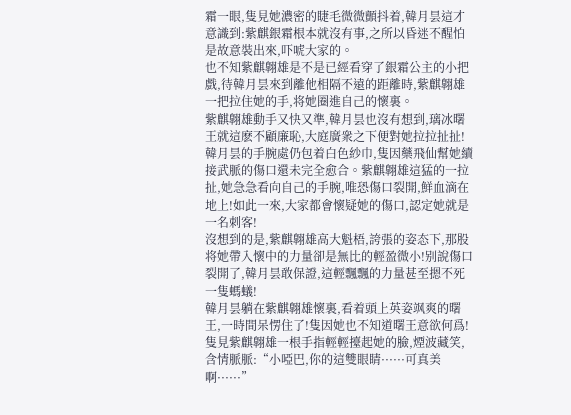霜一眼,隻見她濃密的睫毛微微顫抖着,韓月昙這才意識到:紫麒銀霜根本就沒有事,之所以昏迷不醒怕是故意裝出來,吓唬大家的。
也不知紫麒翺雄是不是已經看穿了銀霜公主的小把戲,待韓月昙來到離他相隔不遠的距離時,紫麒翺雄一把拉住她的手,将她圈進自己的懷裏。
紫麒翺雄動手又快又準,韓月昙也沒有想到,璃冰曙王就這麽不顧廉恥,大庭廣衆之下便對她拉拉扯扯!
韓月昙的手腕處仍包着白色紗巾,隻因藥飛仙幫她續接武脈的傷口還未完全愈合。紫麒翺雄這猛的一拉扯,她急急看向自己的手腕,唯恐傷口裂開,鮮血滴在地上!如此一來,大家都會懷疑她的傷口,認定她就是一名刺客!
沒想到的是,紫麒翺雄高大魁梧,誇張的姿态下,那股将她帶入懷中的力量卻是無比的輕盈微小!别說傷口裂開了,韓月昙敢保證,這輕飄飄的力量甚至摁不死一隻螞蟻!
韓月昙躺在紫麒翺雄懷裏,看着頭上英姿飒爽的曙王,一時間呆愣住了!隻因她也不知道曙王意欲何爲!
隻見紫麒翺雄一根手指輕輕擡起她的臉,煙波藏笑,含情脈脈:“小啞巴,你的這雙眼睛······可真美啊······”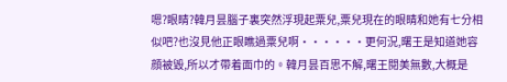嗯?眼睛?韓月昙腦子裏突然浮現起粟兒,粟兒現在的眼睛和她有七分相似吧?也沒見他正眼瞧過粟兒啊······更何況,曙王是知道她容顔被毀,所以才帶着面巾的。韓月昙百思不解,曙王閱美無數,大概是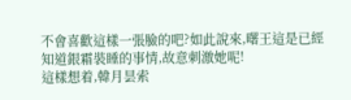不會喜歡這樣一張臉的吧?如此說來,曙王這是已經知道銀霜裝睡的事情,故意刺激她呢!
這樣想着,韓月昙索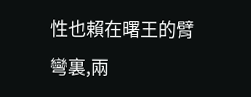性也賴在曙王的臂彎裏,兩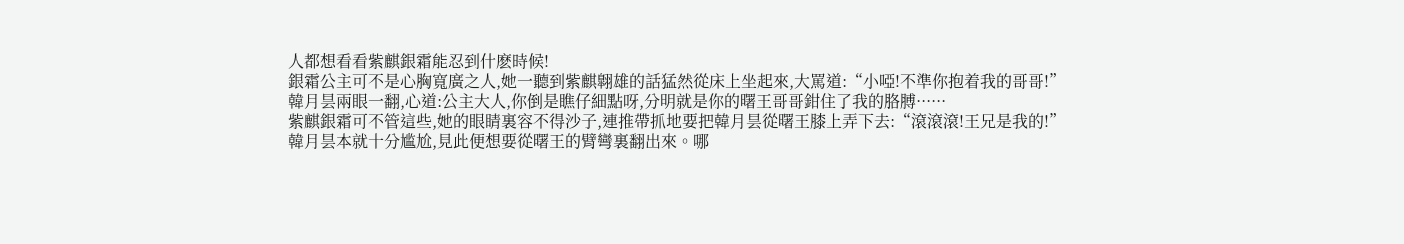人都想看看紫麒銀霜能忍到什麽時候!
銀霜公主可不是心胸寬廣之人,她一聽到紫麒翺雄的話猛然從床上坐起來,大罵道:“小啞!不準你抱着我的哥哥!”
韓月昙兩眼一翻,心道:公主大人,你倒是瞧仔細點呀,分明就是你的曙王哥哥鉗住了我的胳膊······
紫麒銀霜可不管這些,她的眼睛裏容不得沙子,連推帶抓地要把韓月昙從曙王膝上弄下去:“滾滾滾!王兄是我的!”
韓月昙本就十分尴尬,見此便想要從曙王的臂彎裏翻出來。哪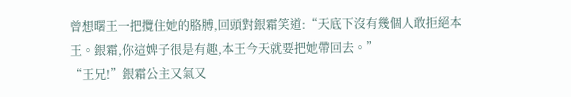曾想曙王一把攬住她的胳膊,回頭對銀霜笑道:“天底下沒有幾個人敢拒絕本王。銀霜,你這婢子很是有趣,本王今天就要把她帶回去。”
“王兄!”銀霜公主又氣又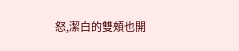怒,潔白的雙頰也開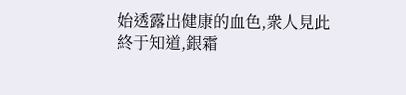始透露出健康的血色,衆人見此終于知道,銀霜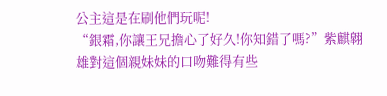公主這是在刷他們玩呢!
“銀霜,你讓王兄擔心了好久!你知錯了嗎?”紫麒翺雄對這個親妹妹的口吻難得有些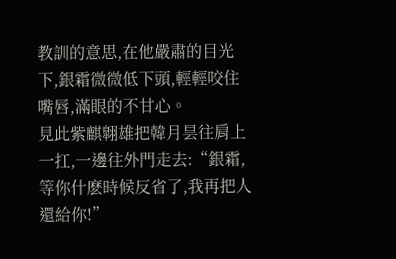教訓的意思,在他嚴肅的目光下,銀霜微微低下頭,輕輕咬住嘴唇,滿眼的不甘心。
見此紫麒翺雄把韓月昙往肩上一扛,一邊往外門走去:“銀霜,等你什麽時候反省了,我再把人還給你!”